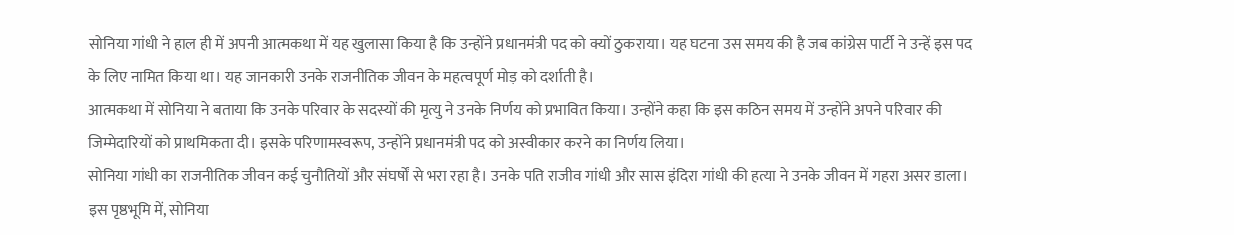सोनिया गांधी ने हाल ही में अपनी आत्मकथा में यह खुलासा किया है कि उन्होंने प्रधानमंत्री पद को क्यों ठुकराया। यह घटना उस समय की है जब कांग्रेस पार्टी ने उन्हें इस पद के लिए नामित किया था। यह जानकारी उनके राजनीतिक जीवन के महत्वपूर्ण मोड़ को दर्शाती है।
आत्मकथा में सोनिया ने बताया कि उनके परिवार के सदस्यों की मृत्यु ने उनके निर्णय को प्रभावित किया। उन्होंने कहा कि इस कठिन समय में उन्होंने अपने परिवार की जिम्मेदारियों को प्राथमिकता दी। इसके परिणामस्वरूप, उन्होंने प्रधानमंत्री पद को अस्वीकार करने का निर्णय लिया।
सोनिया गांधी का राजनीतिक जीवन कई चुनौतियों और संघर्षों से भरा रहा है। उनके पति राजीव गांधी और सास इंदिरा गांधी की हत्या ने उनके जीवन में गहरा असर डाला। इस पृष्ठभूमि में, सोनिया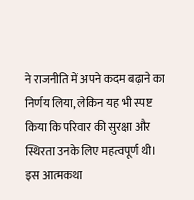ने राजनीति में अपने कदम बढ़ाने का निर्णय लिया, लेकिन यह भी स्पष्ट किया कि परिवार की सुरक्षा और स्थिरता उनके लिए महत्वपूर्ण थी।
इस आत्मकथा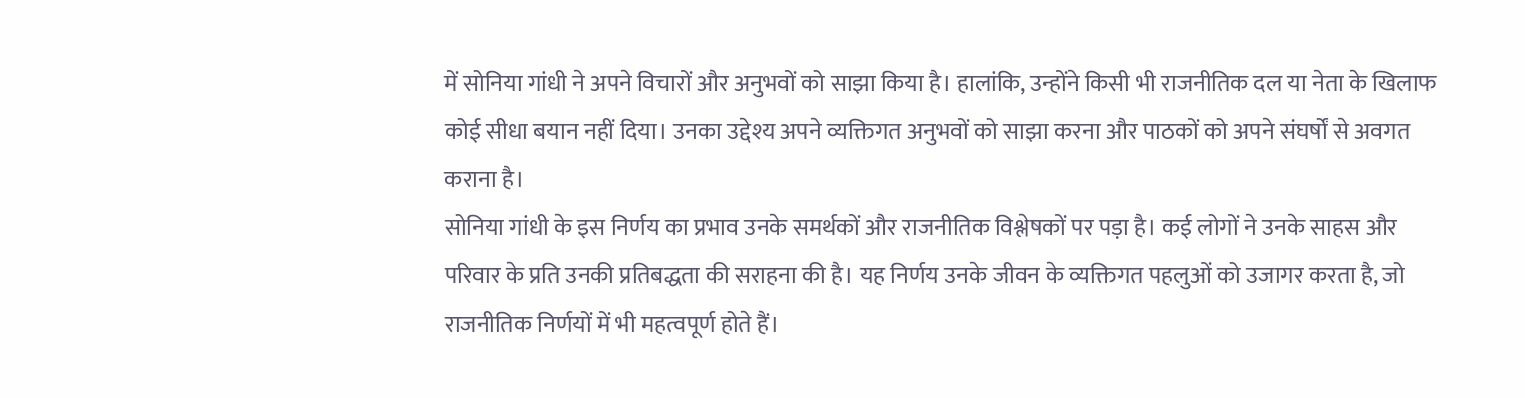में सोनिया गांधी ने अपने विचारों और अनुभवों को साझा किया है। हालांकि, उन्होंने किसी भी राजनीतिक दल या नेता के खिलाफ कोई सीधा बयान नहीं दिया। उनका उद्देश्य अपने व्यक्तिगत अनुभवों को साझा करना और पाठकों को अपने संघर्षों से अवगत कराना है।
सोनिया गांधी के इस निर्णय का प्रभाव उनके समर्थकों और राजनीतिक विश्लेषकों पर पड़ा है। कई लोगों ने उनके साहस और परिवार के प्रति उनकी प्रतिबद्धता की सराहना की है। यह निर्णय उनके जीवन के व्यक्तिगत पहलुओं को उजागर करता है, जो राजनीतिक निर्णयों में भी महत्वपूर्ण होते हैं।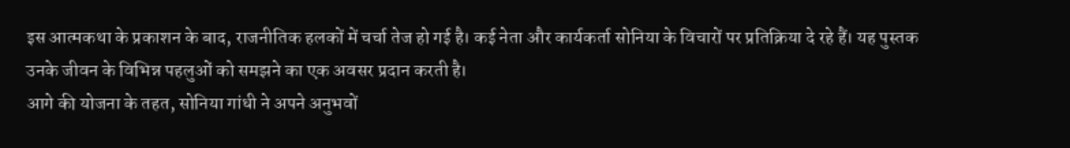इस आत्मकथा के प्रकाशन के बाद, राजनीतिक हलकों में चर्चा तेज हो गई है। कई नेता और कार्यकर्ता सोनिया के विचारों पर प्रतिक्रिया दे रहे हैं। यह पुस्तक उनके जीवन के विभिन्न पहलुओं को समझने का एक अवसर प्रदान करती है।
आगे की योजना के तहत, सोनिया गांधी ने अपने अनुभवों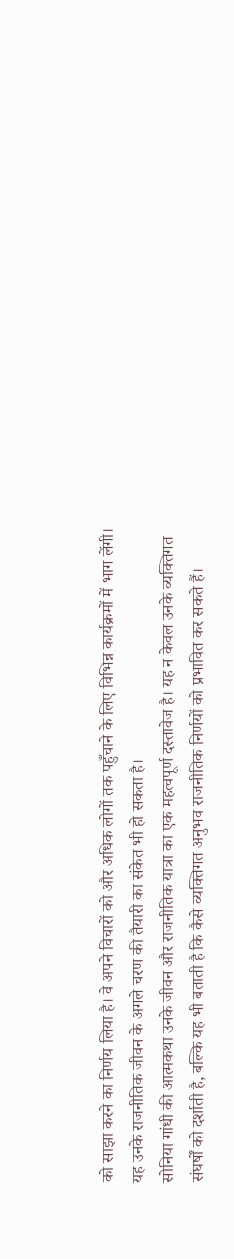को साझा करने का निर्णय लिया है। वे अपने विचारों को और अधिक लोगों तक पहुँचाने के लिए विभिन्न कार्यक्रमों में भाग लेंगी। यह उनके राजनीतिक जीवन के अगले चरण की तैयारी का संकेत भी हो सकता है।
सोनिया गांधी की आत्मकथा उनके जीवन और राजनीतिक यात्रा का एक महत्वपूर्ण दस्तावेज है। यह न केवल उनके व्यक्तिगत संघर्षों को दर्शाती है, बल्कि यह भी बताती है कि कैसे व्यक्तिगत अनुभव राजनीतिक निर्णयों को प्रभावित कर सकते हैं।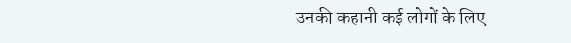उनकी कहानी कई लोगों के लिए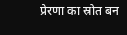प्रेरणा का स्रोत बन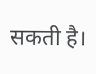सकती है।